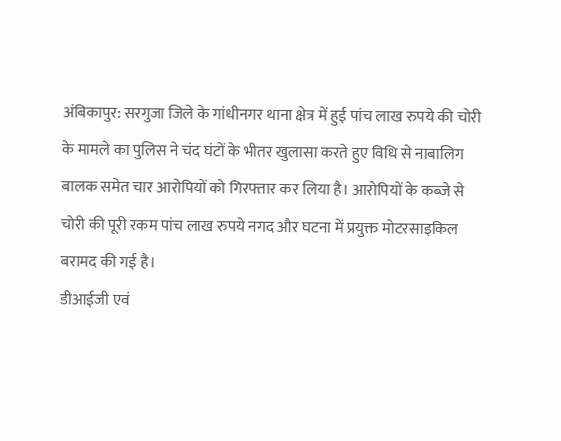अंबिकापुर: सरगुजा जिले के गांधीनगर थाना क्षेत्र में हुई पांच लाख रुपये की चोरी के मामले का पुलिस ने चंद घंटों के भीतर खुलासा करते हुए विधि से नाबालिग बालक समेत चार आरोपियों को गिरफ्तार कर लिया है। आरोपियों के कब्जे से चोरी की पूरी रकम पांच लाख रुपये नगद और घटना में प्रयुक्त मोटरसाइकिल बरामद की गई है।
डीआईजी एवं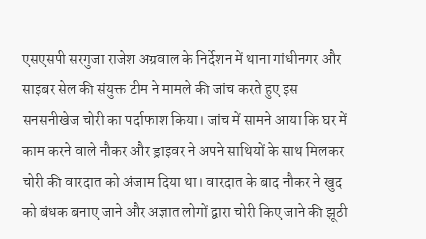एसएसपी सरगुजा राजेश अग्रवाल के निर्देशन में थाना गांधीनगर और साइबर सेल की संयुक्त टीम ने मामले की जांच करते हुए इस सनसनीखेज चोरी का पर्दाफाश किया। जांच में सामने आया कि घर में काम करने वाले नौकर और ड्राइवर ने अपने साथियों के साथ मिलकर चोरी की वारदात को अंजाम दिया था। वारदात के बाद नौकर ने खुद को बंधक बनाए जाने और अज्ञात लोगों द्वारा चोरी किए जाने की झूठी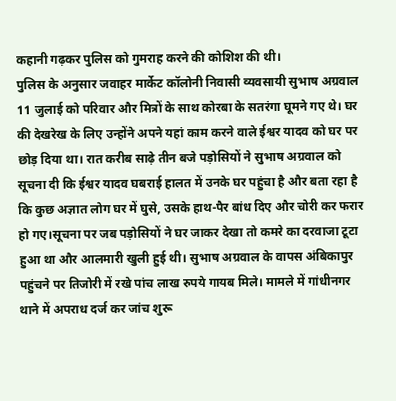कहानी गढ़कर पुलिस को गुमराह करने की कोशिश की थी।
पुलिस के अनुसार जवाहर मार्केट कॉलोनी निवासी व्यवसायी सुभाष अग्रवाल 11 जुलाई को परिवार और मित्रों के साथ कोरबा के सतरंगा घूमने गए थे। घर की देखरेख के लिए उन्होंने अपने यहां काम करने वाले ईश्वर यादव को घर पर छोड़ दिया था। रात करीब साढ़े तीन बजे पड़ोसियों ने सुभाष अग्रवाल को सूचना दी कि ईश्वर यादव घबराई हालत में उनके घर पहुंचा है और बता रहा है कि कुछ अज्ञात लोग घर में घुसे, उसके हाथ-पैर बांध दिए और चोरी कर फरार हो गए।सूचना पर जब पड़ोसियों ने घर जाकर देखा तो कमरे का दरवाजा टूटा हुआ था और आलमारी खुली हुई थी। सुभाष अग्रवाल के वापस अंबिकापुर पहुंचने पर तिजोरी में रखे पांच लाख रुपये गायब मिले। मामले में गांधीनगर थाने में अपराध दर्ज कर जांच शुरू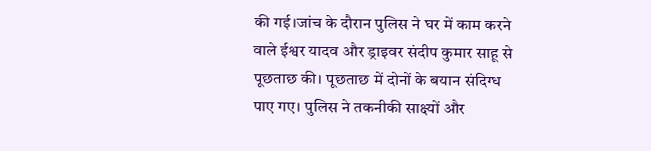की गई।जांच के दौरान पुलिस ने घर में काम करने वाले ईश्वर यादव और ड्राइवर संदीप कुमार साहू से पूछताछ की। पूछताछ में दोनों के बयान संदिग्ध पाए गए। पुलिस ने तकनीकी साक्ष्यों और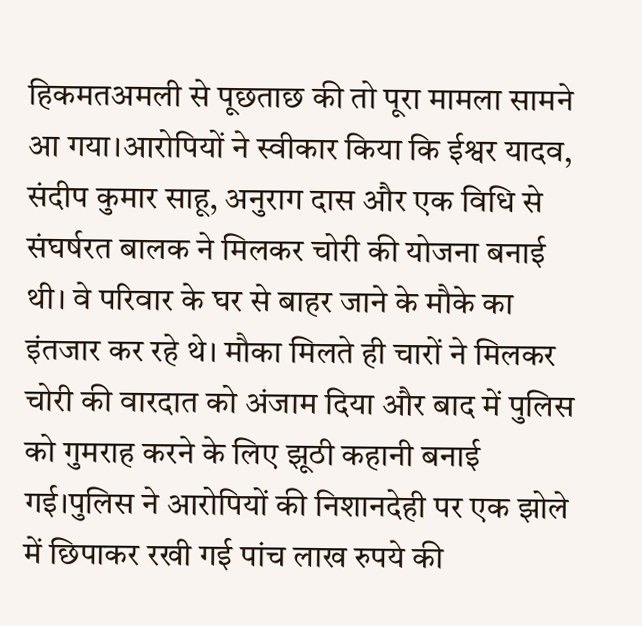हिकमतअमली से पूछताछ की तो पूरा मामला सामने आ गया।आरोपियों ने स्वीकार किया कि ईश्वर यादव, संदीप कुमार साहू, अनुराग दास और एक विधि से संघर्षरत बालक ने मिलकर चोरी की योजना बनाई थी। वे परिवार के घर से बाहर जाने के मौके का इंतजार कर रहे थे। मौका मिलते ही चारों ने मिलकर चोरी की वारदात को अंजाम दिया और बाद में पुलिस को गुमराह करने के लिए झूठी कहानी बनाई गई।पुलिस ने आरोपियों की निशानदेही पर एक झोले में छिपाकर रखी गई पांच लाख रुपये की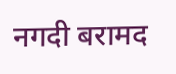नगदी बरामद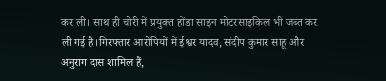कर ली। साथ ही चोरी में प्रयुक्त होंडा साइन मोटरसाइकिल भी जब्त कर ली गई है।गिरफ्तार आरोपियों में ईश्वर यादव, संदीप कुमार साहू और अनुराग दास शामिल हैं,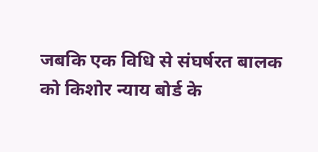जबकि एक विधि से संघर्षरत बालक को किशोर न्याय बोर्ड के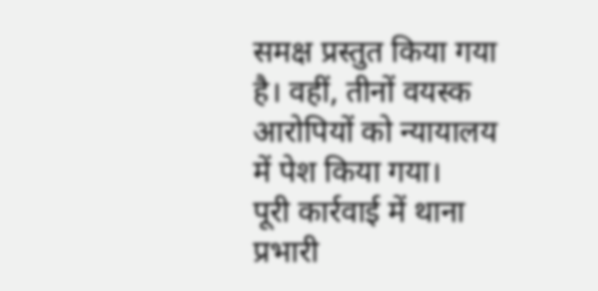समक्ष प्रस्तुत किया गया है। वहीं, तीनों वयस्क आरोपियों को न्यायालय में पेश किया गया।
पूरी कार्रवाई में थाना प्रभारी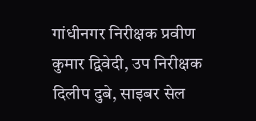गांधीनगर निरीक्षक प्रवीण कुमार द्विवेदी, उप निरीक्षक दिलीप दुबे, साइबर सेल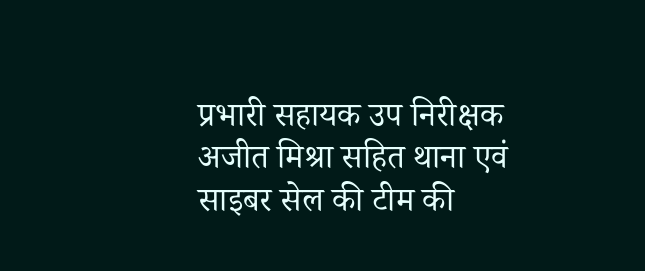प्रभारी सहायक उप निरीक्षक अजीत मिश्रा सहित थाना एवं साइबर सेल की टीम की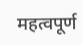महत्वपूर्ण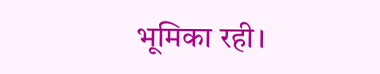भूमिका रही।